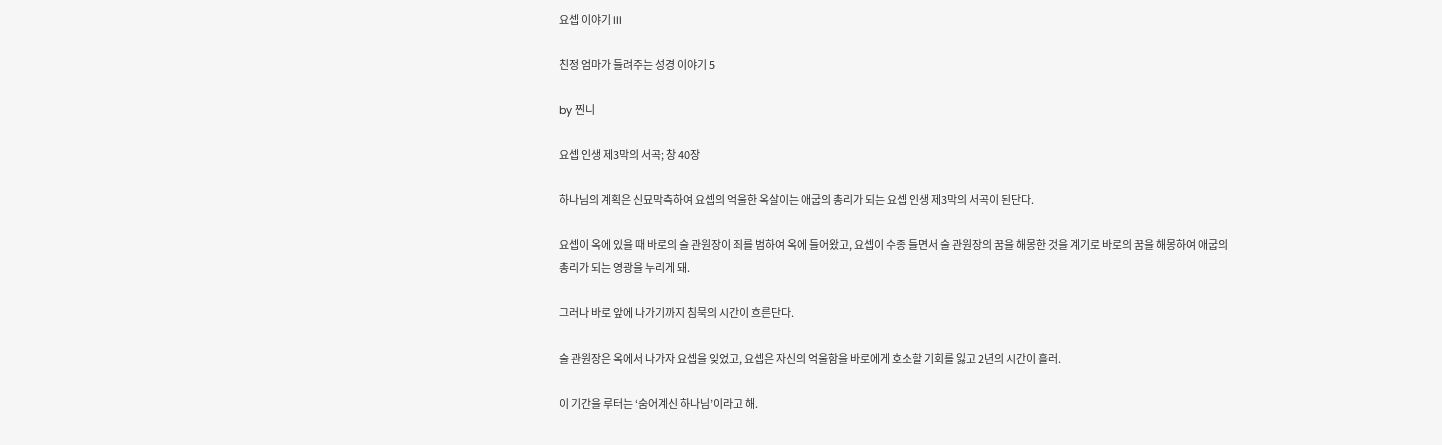요셉 이야기 III

친정 엄마가 들려주는 성경 이야기 5

by 찐니

요셉 인생 제3막의 서곡; 창 40장

하나님의 계획은 신묘막측하여 요셉의 억울한 옥살이는 애굽의 총리가 되는 요셉 인생 제3막의 서곡이 된단다.

요셉이 옥에 있을 때 바로의 술 관원장이 죄를 범하여 옥에 들어왔고, 요셉이 수종 들면서 술 관원장의 꿈을 해몽한 것을 계기로 바로의 꿈을 해몽하여 애굽의 총리가 되는 영광을 누리게 돼.

그러나 바로 앞에 나가기까지 침묵의 시간이 흐른단다.

술 관원장은 옥에서 나가자 요셉을 잊었고, 요셉은 자신의 억울함을 바로에게 호소할 기회를 잃고 2년의 시간이 흘러.

이 기간을 루터는 ‘숨어계신 하나님’이라고 해.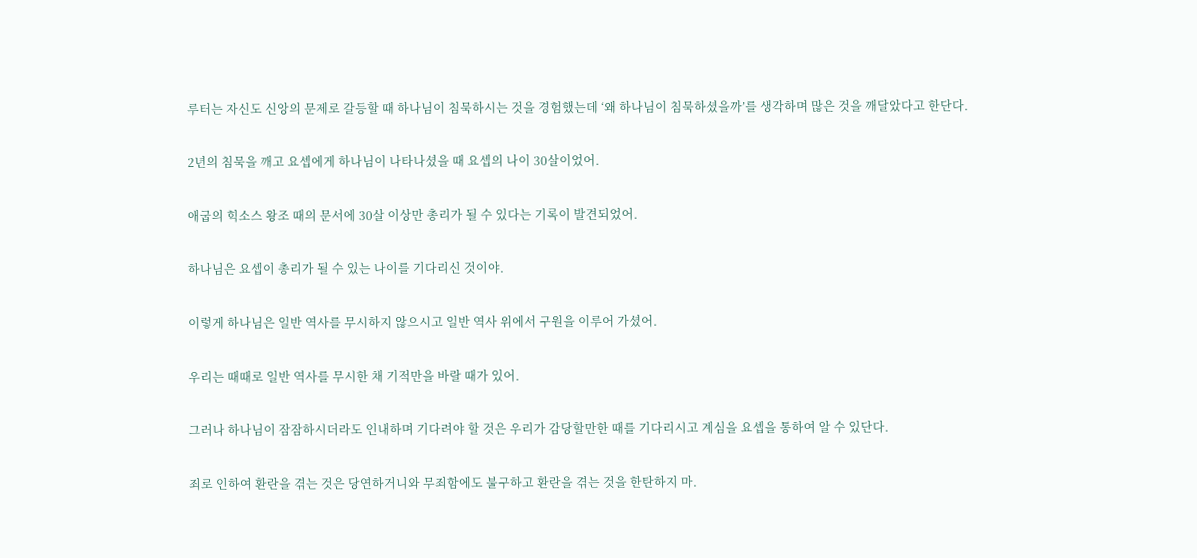루터는 자신도 신앙의 문제로 갈등할 때 하나님이 침묵하시는 것을 경험했는데 ‘왜 하나님이 침묵하셨을까’를 생각하며 많은 것을 깨달았다고 한단다.

2년의 침묵을 깨고 요셉에게 하나님이 나타나셨을 때 요셉의 나이 30살이었어.

애굽의 힉소스 왕조 때의 문서에 30살 이상만 총리가 될 수 있다는 기록이 발견되었어.

하나님은 요셉이 총리가 될 수 있는 나이를 기다리신 것이야.

이렇게 하나님은 일반 역사를 무시하지 않으시고 일반 역사 위에서 구원을 이루어 가셨어.

우리는 때때로 일반 역사를 무시한 채 기적만을 바랄 때가 있어.

그러나 하나님이 잠잠하시더라도 인내하며 기다려야 할 것은 우리가 감당할만한 때를 기다리시고 계심을 요셉을 통하여 알 수 있단다.

죄로 인하여 환란을 겪는 것은 당연하거니와 무죄함에도 불구하고 환란을 겪는 것을 한탄하지 마.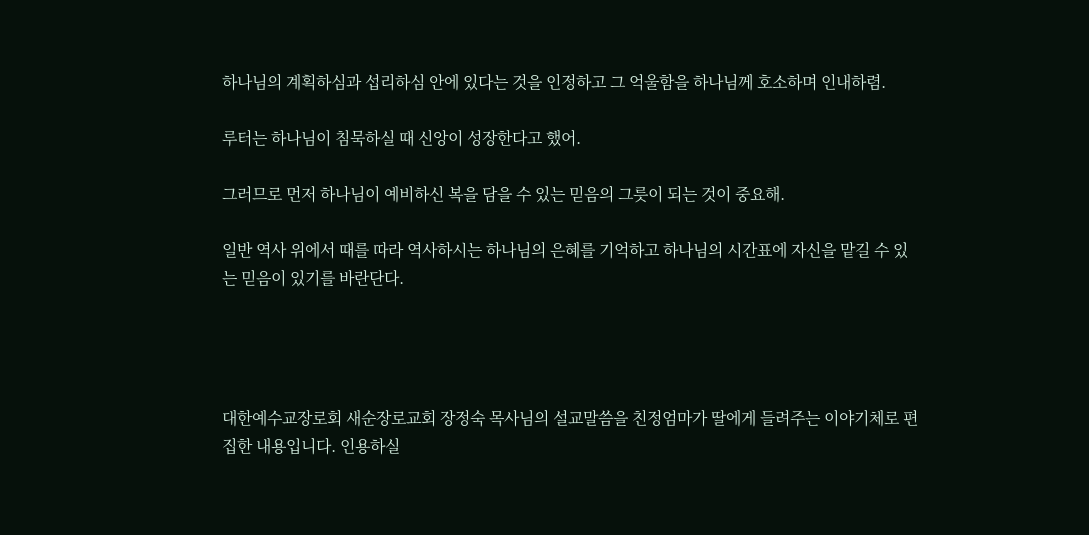하나님의 계획하심과 섭리하심 안에 있다는 것을 인정하고 그 억울함을 하나님께 호소하며 인내하렴.

루터는 하나님이 침묵하실 때 신앙이 성장한다고 했어.

그러므로 먼저 하나님이 예비하신 복을 담을 수 있는 믿음의 그릇이 되는 것이 중요해.

일반 역사 위에서 때를 따라 역사하시는 하나님의 은혜를 기억하고 하나님의 시간표에 자신을 맡길 수 있는 믿음이 있기를 바란단다.




대한예수교장로회 새순장로교회 장정숙 목사님의 설교말씀을 친정엄마가 딸에게 들려주는 이야기체로 편집한 내용입니다. 인용하실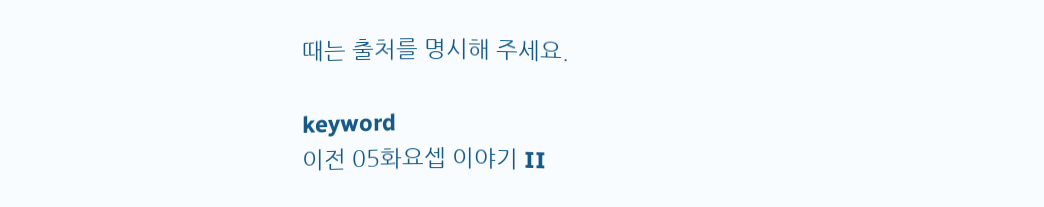때는 출처를 명시해 주세요.

keyword
이전 05화요셉 이야기 II